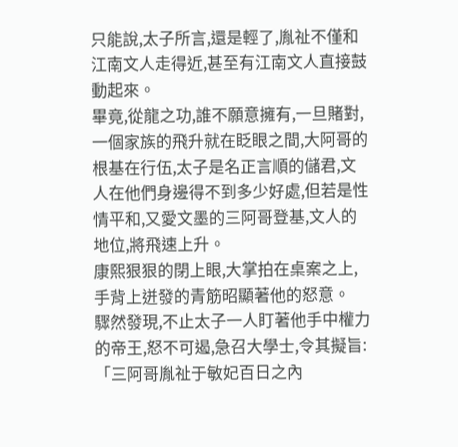只能說,太子所言,還是輕了,胤祉不僅和江南文人走得近,甚至有江南文人直接鼓動起來。
畢竟,從龍之功,誰不願意擁有,一旦賭對,一個家族的飛升就在眨眼之間,大阿哥的根基在行伍,太子是名正言順的儲君,文人在他們身邊得不到多少好處,但若是性情平和,又愛文墨的三阿哥登基,文人的地位,將飛速上升。
康熙狠狠的閉上眼,大掌拍在桌案之上,手背上迸發的青筋昭顯著他的怒意。
驟然發現,不止太子一人盯著他手中權力的帝王,怒不可遏,急召大學士,令其擬旨:「三阿哥胤祉于敏妃百日之內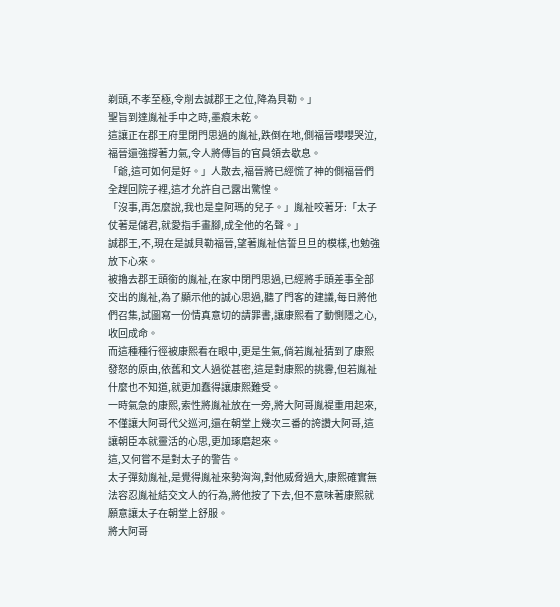剃頭,不孝至極,令削去誠郡王之位,降為貝勒。」
聖旨到達胤祉手中之時,墨痕未乾。
這讓正在郡王府里閉門思過的胤祉,跌倒在地,側福晉嚶嚶哭泣,福晉還強撐著力氣,令人將傳旨的官員領去歇息。
「爺,這可如何是好。」人散去,福晉將已經慌了神的側福晉們全趕回院子裡,這才允許自己露出驚惶。
「沒事,再怎麼說,我也是皇阿瑪的兒子。」胤祉咬著牙:「太子仗著是儲君,就愛指手畫腳,成全他的名聲。」
誠郡王,不,現在是誠貝勒福晉,望著胤祉信誓旦旦的模樣,也勉強放下心來。
被擼去郡王頭銜的胤祉,在家中閉門思過,已經將手頭差事全部交出的胤祉,為了顯示他的誠心思過,聽了門客的建議,每日將他們召集,試圖寫一份情真意切的請罪書,讓康熙看了動惻隱之心,收回成命。
而這種種行徑被康熙看在眼中,更是生氣,倘若胤祉猜到了康熙發怒的原由,依舊和文人過從甚密,這是對康熙的挑釁,但若胤祉什麼也不知道,就更加蠢得讓康熙難受。
一時氣急的康熙,索性將胤祉放在一旁,將大阿哥胤褆重用起來,不僅讓大阿哥代父巡河,還在朝堂上幾次三番的誇讚大阿哥,這讓朝臣本就靈活的心思,更加琢磨起來。
這,又何嘗不是對太子的警告。
太子彈劾胤祉,是覺得胤祉來勢洶洶,對他威脅過大,康熙確實無法容忍胤祉結交文人的行為,將他按了下去,但不意味著康熙就願意讓太子在朝堂上舒服。
將大阿哥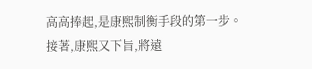高高捧起,是康熙制衡手段的第一步。
接著,康熙又下旨,將遠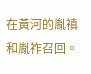在黃河的胤禛和胤祚召回。